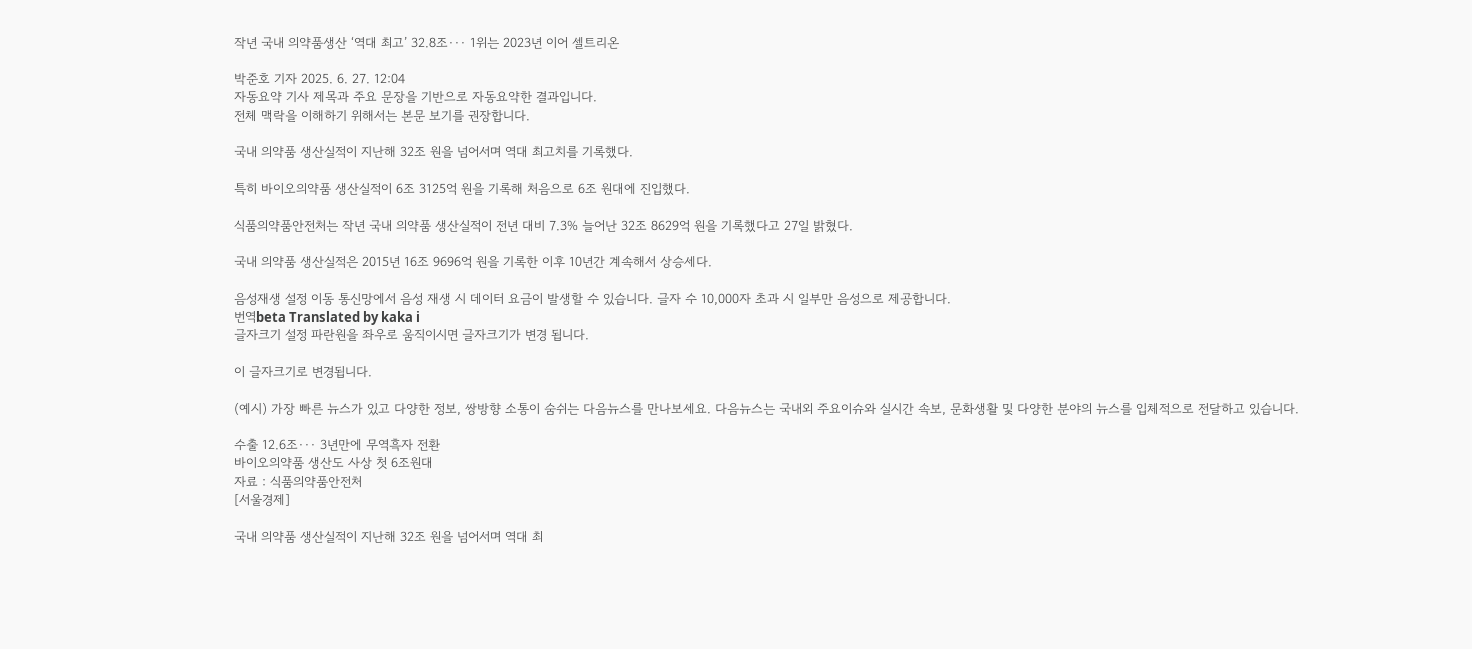작년 국내 의약품생산 ‘역대 최고’ 32.8조··· 1위는 2023년 이어 셀트리온

박준호 기자 2025. 6. 27. 12:04
자동요약 기사 제목과 주요 문장을 기반으로 자동요약한 결과입니다.
전체 맥락을 이해하기 위해서는 본문 보기를 권장합니다.

국내 의약품 생산실적이 지난해 32조 원을 넘어서며 역대 최고치를 기록했다.

특히 바이오의약품 생산실적이 6조 3125억 원을 기록해 처음으로 6조 원대에 진입했다.

식품의약품안전처는 작년 국내 의약품 생산실적이 전년 대비 7.3% 늘어난 32조 8629억 원을 기록했다고 27일 밝혔다.

국내 의약품 생산실적은 2015년 16조 9696억 원을 기록한 이후 10년간 계속해서 상승세다.

음성재생 설정 이동 통신망에서 음성 재생 시 데이터 요금이 발생할 수 있습니다. 글자 수 10,000자 초과 시 일부만 음성으로 제공합니다.
번역beta Translated by kaka i
글자크기 설정 파란원을 좌우로 움직이시면 글자크기가 변경 됩니다.

이 글자크기로 변경됩니다.

(예시) 가장 빠른 뉴스가 있고 다양한 정보, 쌍방향 소통이 숨쉬는 다음뉴스를 만나보세요. 다음뉴스는 국내외 주요이슈와 실시간 속보, 문화생활 및 다양한 분야의 뉴스를 입체적으로 전달하고 있습니다.

수출 12.6조··· 3년만에 무역흑자 전환
바이오의약품 생산도 사상 첫 6조원대
자료 : 식품의약품안전처
[서울경제]

국내 의약품 생산실적이 지난해 32조 원을 넘어서며 역대 최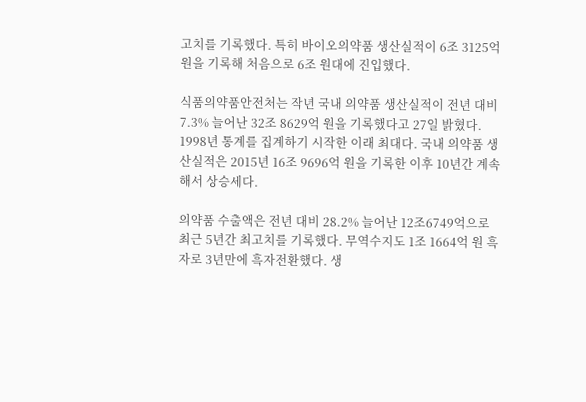고치를 기록했다. 특히 바이오의약품 생산실적이 6조 3125억 원을 기록해 처음으로 6조 원대에 진입했다.

식품의약품안전처는 작년 국내 의약품 생산실적이 전년 대비 7.3% 늘어난 32조 8629억 원을 기록했다고 27일 밝혔다. 1998년 통계를 집계하기 시작한 이래 최대다. 국내 의약품 생산실적은 2015년 16조 9696억 원을 기록한 이후 10년간 계속해서 상승세다.

의약품 수출액은 전년 대비 28.2% 늘어난 12조6749억으로 최근 5년간 최고치를 기록했다. 무역수지도 1조 1664억 원 흑자로 3년만에 흑자전환했다. 생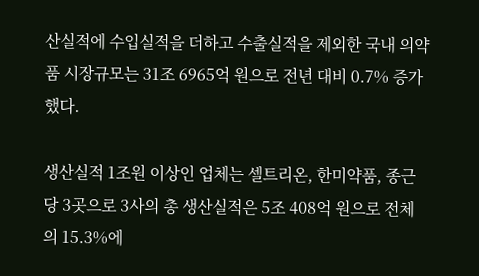산실적에 수입실적을 더하고 수출실적을 제외한 국내 의약품 시장규모는 31조 6965억 원으로 전년 대비 0.7% 증가했다.

생산실적 1조원 이상인 업체는 셀트리온, 한미약품, 종근당 3곳으로 3사의 총 생산실적은 5조 408억 원으로 전체의 15.3%에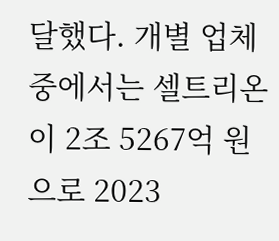달했다. 개별 업체 중에서는 셀트리온이 2조 5267억 원으로 2023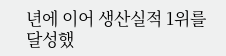년에 이어 생산실적 1위를 달성했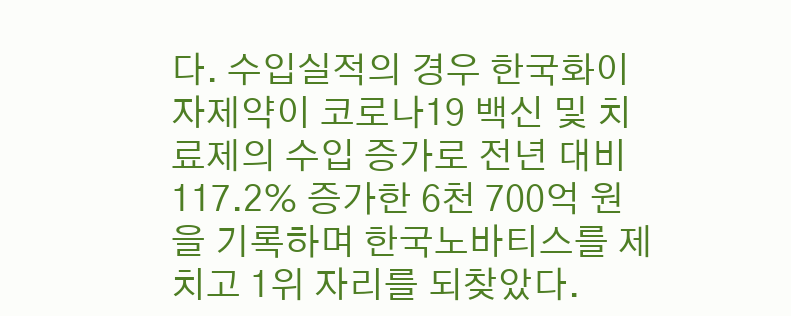다. 수입실적의 경우 한국화이자제약이 코로나19 백신 및 치료제의 수입 증가로 전년 대비 117.2% 증가한 6천 700억 원을 기록하며 한국노바티스를 제치고 1위 자리를 되찾았다.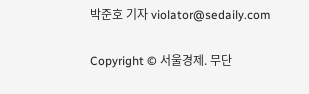박준호 기자 violator@sedaily.com

Copyright © 서울경제. 무단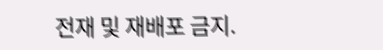전재 및 재배포 금지.